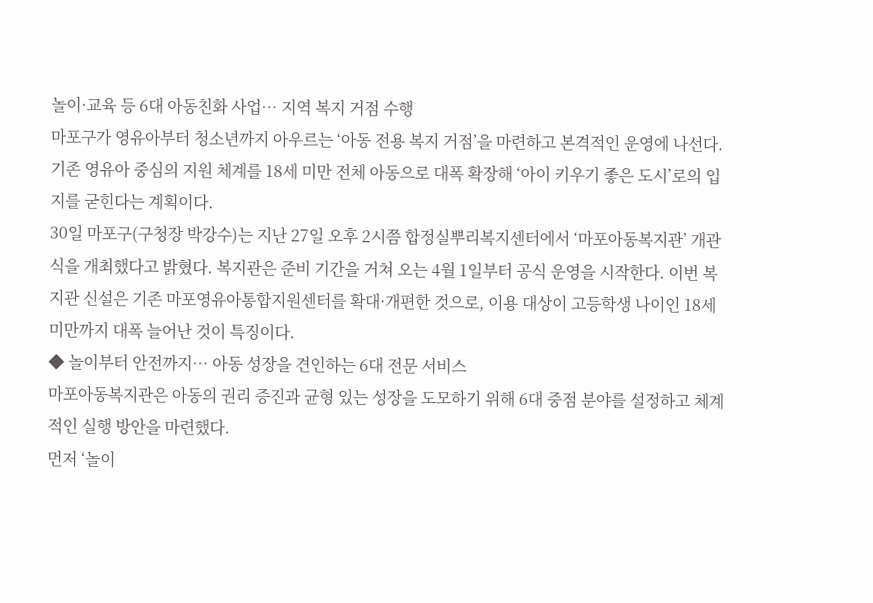놀이·교육 등 6대 아동친화 사업… 지역 복지 거점 수행
마포구가 영유아부터 청소년까지 아우르는 ‘아동 전용 복지 거점’을 마련하고 본격적인 운영에 나선다. 기존 영유아 중심의 지원 체계를 18세 미만 전체 아동으로 대폭 확장해 ‘아이 키우기 좋은 도시’로의 입지를 굳힌다는 계획이다.
30일 마포구(구청장 박강수)는 지난 27일 오후 2시쯤 합정실뿌리복지센터에서 ‘마포아동복지관’ 개관식을 개최했다고 밝혔다. 복지관은 준비 기간을 거쳐 오는 4월 1일부터 공식 운영을 시작한다. 이번 복지관 신설은 기존 마포영유아통합지원센터를 확대·개편한 것으로, 이용 대상이 고등학생 나이인 18세 미만까지 대폭 늘어난 것이 특징이다.
◆ 놀이부터 안전까지… 아동 성장을 견인하는 6대 전문 서비스
마포아동복지관은 아동의 권리 증진과 균형 있는 성장을 도모하기 위해 6대 중점 분야를 설정하고 체계적인 실행 방안을 마련했다.
먼저 ‘놀이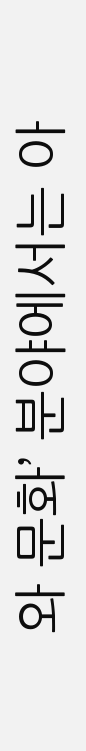와 문화’ 분야에서는 아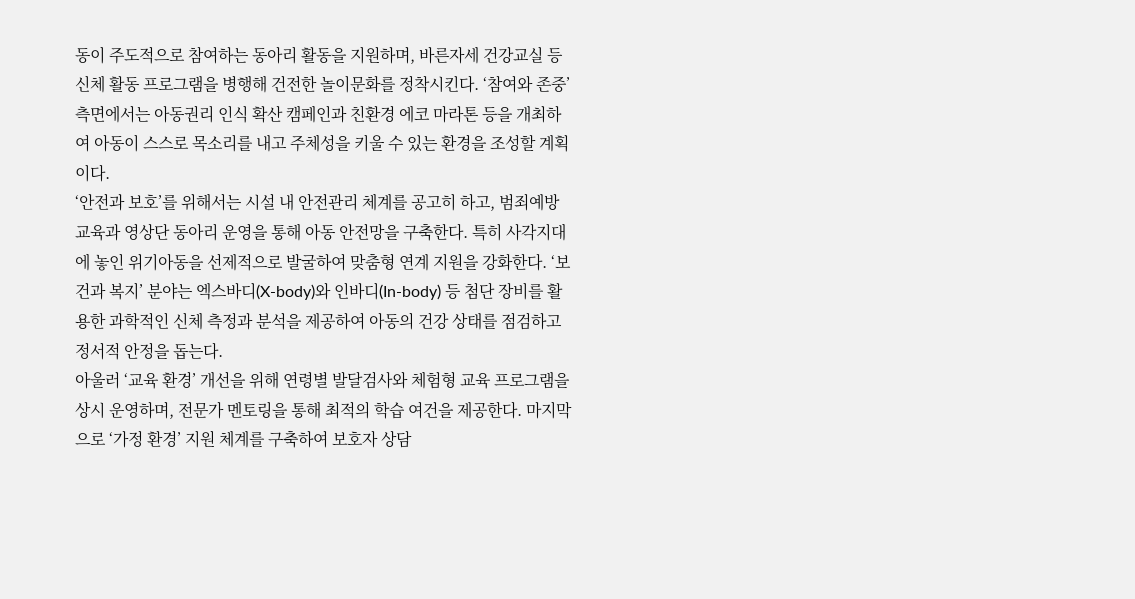동이 주도적으로 참여하는 동아리 활동을 지원하며, 바른자세 건강교실 등 신체 활동 프로그램을 병행해 건전한 놀이문화를 정착시킨다. ‘참여와 존중’ 측면에서는 아동권리 인식 확산 캠페인과 친환경 에코 마라톤 등을 개최하여 아동이 스스로 목소리를 내고 주체성을 키울 수 있는 환경을 조성할 계획이다.
‘안전과 보호’를 위해서는 시설 내 안전관리 체계를 공고히 하고, 범죄예방 교육과 영상단 동아리 운영을 통해 아동 안전망을 구축한다. 특히 사각지대에 놓인 위기아동을 선제적으로 발굴하여 맞춤형 연계 지원을 강화한다. ‘보건과 복지’ 분야는 엑스바디(X-body)와 인바디(In-body) 등 첨단 장비를 활용한 과학적인 신체 측정과 분석을 제공하여 아동의 건강 상태를 점검하고 정서적 안정을 돕는다.
아울러 ‘교육 환경’ 개선을 위해 연령별 발달검사와 체험형 교육 프로그램을 상시 운영하며, 전문가 멘토링을 통해 최적의 학습 여건을 제공한다. 마지막으로 ‘가정 환경’ 지원 체계를 구축하여 보호자 상담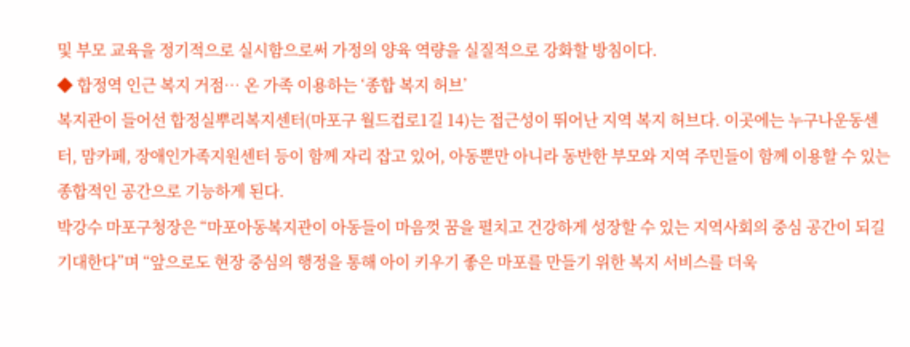및 부모 교육을 정기적으로 실시함으로써 가정의 양육 역량을 실질적으로 강화할 방침이다.
◆ 합정역 인근 복지 거점… 온 가족 이용하는 ‘종합 복지 허브’
복지관이 들어선 합정실뿌리복지센터(마포구 월드컵로1길 14)는 접근성이 뛰어난 지역 복지 허브다. 이곳에는 누구나운동센터, 맘카페, 장애인가족지원센터 등이 함께 자리 잡고 있어, 아동뿐만 아니라 동반한 부모와 지역 주민들이 함께 이용할 수 있는 종합적인 공간으로 기능하게 된다.
박강수 마포구청장은 “마포아동복지관이 아동들이 마음껏 꿈을 펼치고 건강하게 성장할 수 있는 지역사회의 중심 공간이 되길 기대한다”며 “앞으로도 현장 중심의 행정을 통해 아이 키우기 좋은 마포를 만들기 위한 복지 서비스를 더욱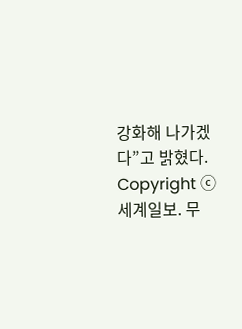강화해 나가겠다”고 밝혔다.
Copyright ⓒ 세계일보. 무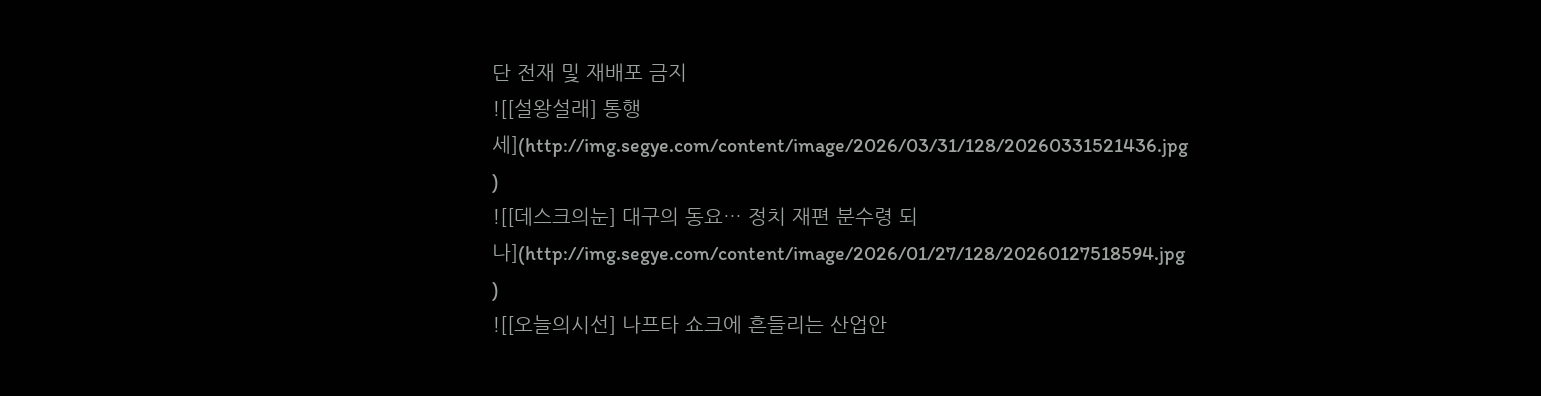단 전재 및 재배포 금지
![[설왕설래] 통행세](http://img.segye.com/content/image/2026/03/31/128/20260331521436.jpg
)
![[데스크의눈] 대구의 동요… 정치 재편 분수령 되나](http://img.segye.com/content/image/2026/01/27/128/20260127518594.jpg
)
![[오늘의시선] 나프타 쇼크에 흔들리는 산업안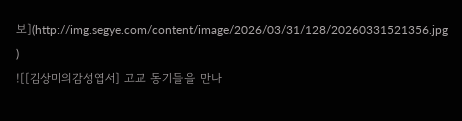보](http://img.segye.com/content/image/2026/03/31/128/20260331521356.jpg
)
![[김상미의감성엽서] 고교 동기들을 만나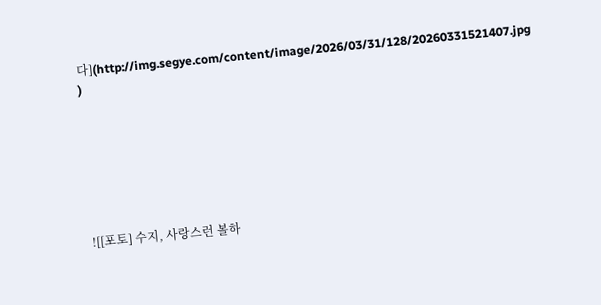다](http://img.segye.com/content/image/2026/03/31/128/20260331521407.jpg
)







![[포토] 수지, 사랑스런 볼하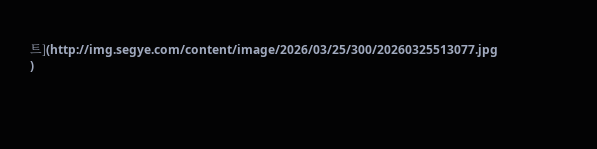트](http://img.segye.com/content/image/2026/03/25/300/20260325513077.jpg
)